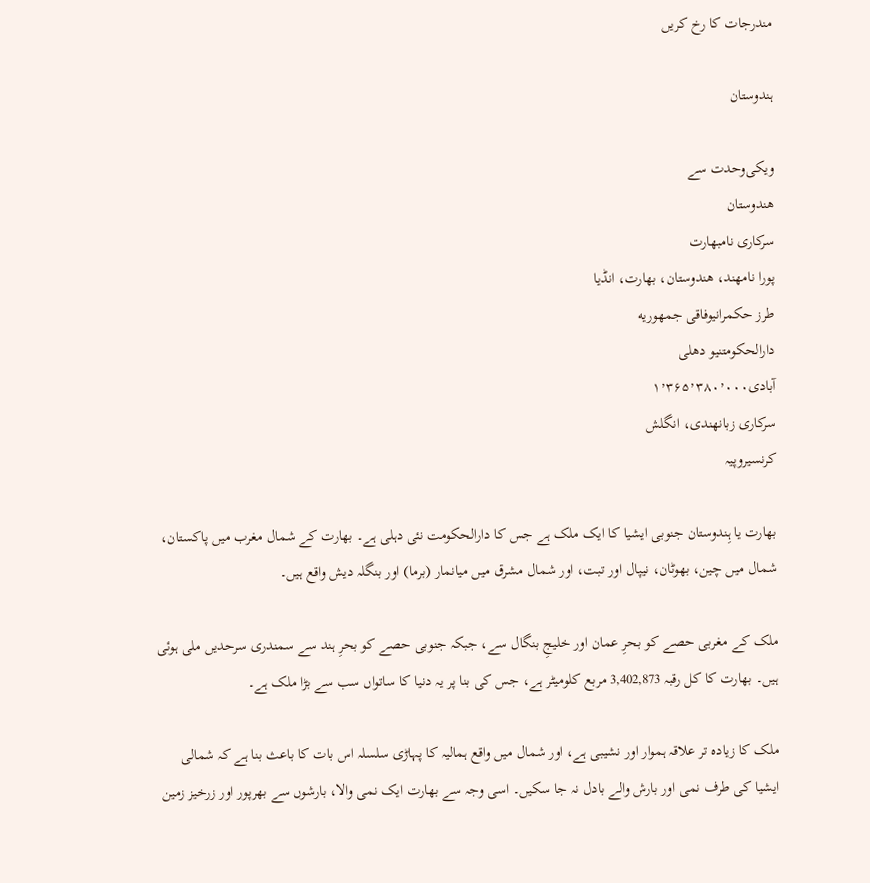مندرجات کا رخ کریں

ہندوستان

ویکی‌وحدت سے
هندوستان
سرکاری نامبهارت
پورا نامهند، هندوستان، بهارت، انڈیا
طرز حکمرانیوفاقی جمهوریه
دارالحکومتنیو دهلی
آبادی۱٬۳۶۵٬۳۸۰٬۰۰۰
سرکاری زبانهندی، انگلش
کرنسیروپیہ

بھارت یا ہِندوستان جنوبی ایشیا کا ایک ملک ہے جس کا دارالحکومت نئی دہلی ہے۔ بھارت کے شمال مغرب میں پاکستان، شمال میں چین، بھوٹان، نیپال اور تبت، اور شمال مشرق میں میانمار (برما) اور بنگلہ دیش واقع ہیں۔

ملک کے مغربی حصے کو بحرِ عمان اور خلیجِ بنگال سے، جبکہ جنوبی حصے کو بحرِ ہند سے سمندری سرحدیں ملی ہوئی ہیں۔ بھارت کا کل رقبہ 3,402,873 مربع کلومیٹر ہے، جس کی بنا پر یہ دنیا کا ساتواں سب سے بڑا ملک ہے۔

ملک کا زیادہ تر علاقہ ہموار اور نشیبی ہے، اور شمال میں واقع ہمالیہ کا پہاڑی سلسلہ اس بات کا باعث بنا ہے کہ شمالی ایشیا کی طرف نمی اور بارش والے بادل نہ جا سکیں۔ اسی وجہ سے بھارت ایک نمی والا، بارشوں سے بھرپور اور زرخیز زمین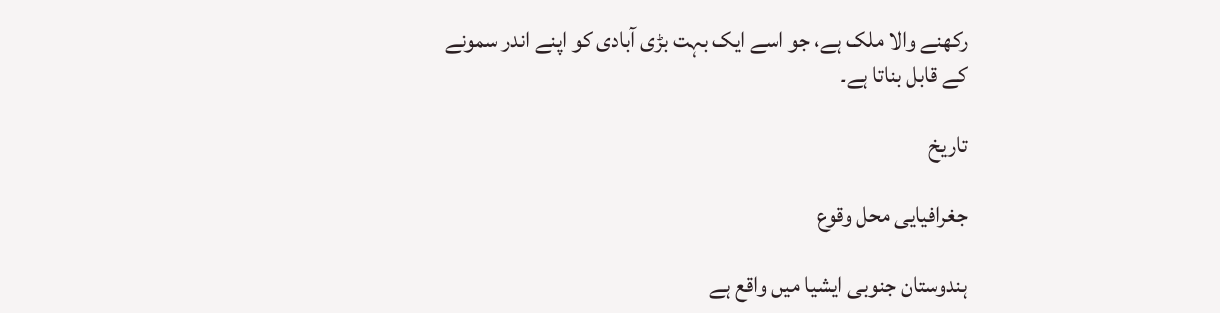رکھنے والا ملک ہے، جو اسے ایک بہت بڑی آبادی کو اپنے اندر سمونے کے قابل بناتا ہے۔

تاریخ

جغرافیایی محل وقوع

ہندوستان جنوبی ایشیا میں واقع ہے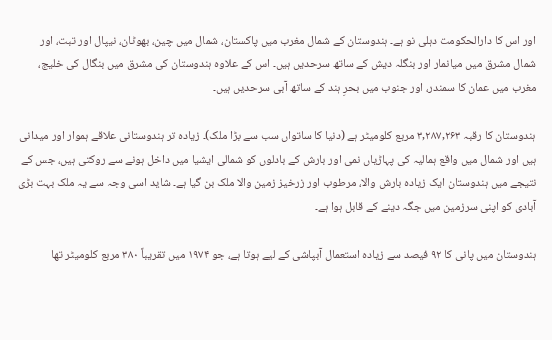اور اس کا دارالحکومت دہلی نو ہے۔ ہندوستان کے شمال مغرب میں پاکستان، شمال میں چین، بھوٹان، نیپال اور تبت، اور شمال مشرق میں میانمار اور بنگلہ دیش کے ساتھ سرحدیں ہیں۔ اس کے علاوہ ہندوستان کی مشرق میں بنگال کی خلیج، مغرب میں عمان کا سمندر، اور جنوب میں بحرِ ہند کے ساتھ آبی سرحدیں ہیں۔

ہندوستان کا رقبہ ۳,۲۸۷,۲۶۳ مربع کلومیٹر ہے (دنیا کا ساتواں سب سے بڑا ملک)۔ زیادہ تر ہندوستانی علاقے ہموار اور میدانی ہیں اور شمال میں واقع ہمالیہ کی پہاڑیاں نمی اور بارش کے بادلوں کو شمالی ایشیا میں داخل ہونے سے روکتی ہیں، جس کے نتیجے میں ہندوستان ایک زیادہ بارش والا، مرطوب اور زرخیز زمین والا ملک بن گیا ہے۔ شاید اسی وجہ سے یہ ملک بہت بڑی آبادی کو اپنی سرزمین میں جگہ دینے کے قابل ہوا ہے۔

ہندوستان میں پانی کا ۹۲ فیصد سے زیادہ استعمال آبپاشی کے لیے ہوتا ہے، جو ۱۹۷۴ میں تقریباً ۳۸۰ مربع کلومیٹر تھا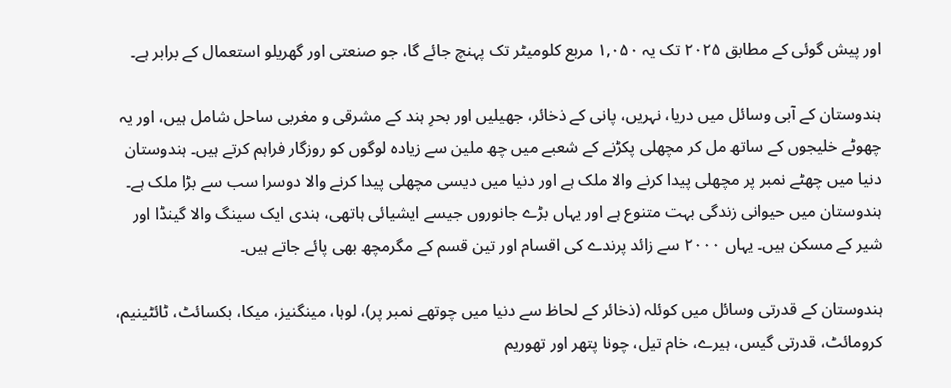اور پیش گوئی کے مطابق ۲۰۲۵ تک یہ ۱,۰۵۰ مربع کلومیٹر تک پہنچ جائے گا، جو صنعتی اور گھریلو استعمال کے برابر ہے۔

ہندوستان کے آبی وسائل میں دریا، نہریں، پانی کے ذخائر، جھیلیں اور بحرِ ہند کے مشرقی و مغربی ساحل شامل ہیں، اور یہ چھوٹے خلیجوں کے ساتھ مل کر مچھلی پکڑنے کے شعبے میں چھ ملین سے زیادہ لوگوں کو روزگار فراہم کرتے ہیں۔ ہندوستان دنیا میں چھٹے نمبر پر مچھلی پیدا کرنے والا ملک ہے اور دنیا میں دیسی مچھلی پیدا کرنے والا دوسرا سب سے بڑا ملک ہے۔ ہندوستان میں حیوانی زندگی بہت متنوع ہے اور یہاں بڑے جانوروں جیسے ایشیائی ہاتھی، ہندی ایک سینگ والا گینڈا اور شیر کے مسکن ہیں۔ یہاں ۲۰۰۰ سے زائد پرندے کی اقسام اور تین قسم کے مگرمچھ بھی پائے جاتے ہیں۔

ہندوستان کے قدرتی وسائل میں کوئلہ (ذخائر کے لحاظ سے دنیا میں چوتھے نمبر پر)، لوہا، مینگنیز، میکا، بکسائٹ، ٹائٹینیم، کرومائٹ، قدرتی گیس، ہیرے، خام تیل، چونا پتھر اور تھوریم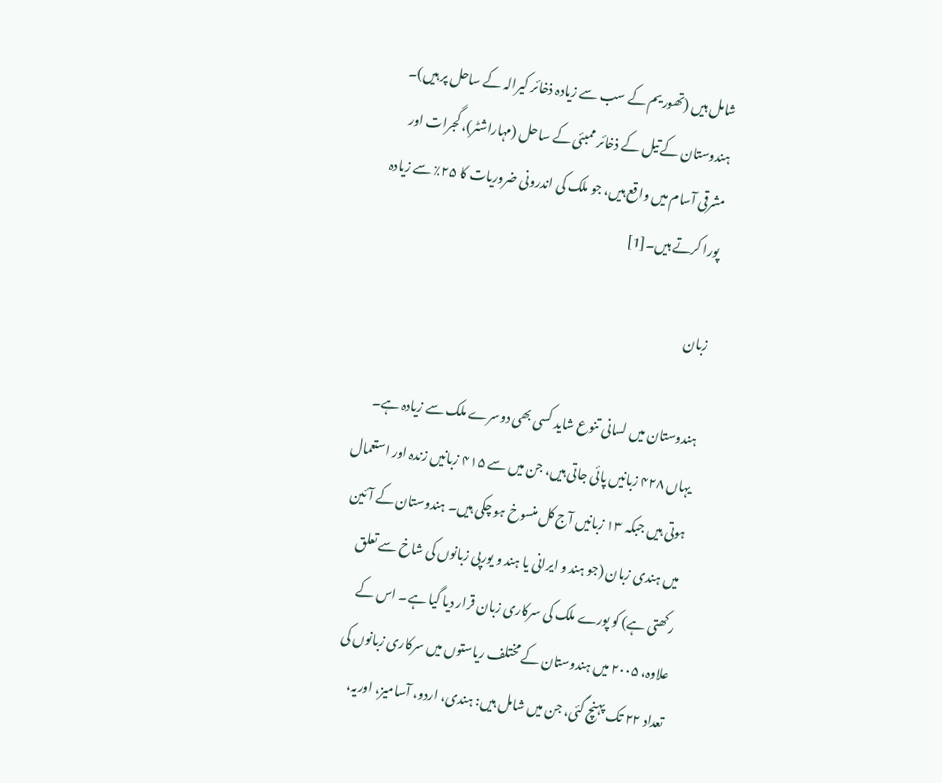شامل ہیں (تھوریم کے سب سے زیادہ ذخائر کیرالہ کے ساحل پر ہیں)۔ ہندوستان کے تیل کے ذخائر ممبئی کے ساحل (مہاراشٹر)، گجرات اور مشرقی آسام میں واقع ہیں، جو ملک کی اندرونی ضروریات کا ۲۵٪ سے زیادہ پورا کرتے ہیں۔[1]

زبان

ہندوستان میں لسانی تنوع شاید کسی بھی دوسرے ملک سے زیادہ ہے۔ یہاں ۴۲۸ زبانیں پائی جاتی ہیں، جن میں سے ۴۱۵ زبانیں زندہ اور استعمال ہوتی ہیں جبکہ ۱۳ زبانیں آج کل منسوخ ہو چکی ہیں۔ ہندوستان کے آئین میں ہندی زبان (جو ہند و ایرانی یا ہند و یورپی زبانوں کی شاخ سے تعلق رکھتی ہے) کو پورے ملک کی سرکاری زبان قرار دیا گیا ہے۔ اس کے علاوہ، ۲۰۰۵ میں ہندوستان کے مختلف ریاستوں میں سرکاری زبانوں کی تعداد ۲۲ تک پہنچ گئی، جن میں شامل ہیں: ہندی، اردو، آسامیز، اوریہ،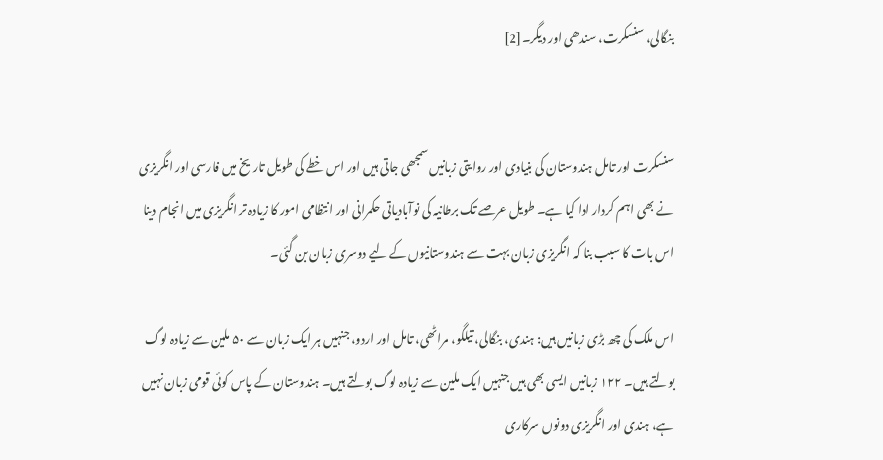بنگالی، سنسکرت، سندھی اور دیگر۔[2]


سنسکرت اور تامل ہندوستان کی بنیادی اور روایتی زبانیں سمجھی جاتی ہیں اور اس خطے کی طویل تاریخ میں فارسی اور انگریزی نے بھی اہم کردار ادا کیا ہے۔ طویل عرصے تک برطانیہ کی نوآبادیاتی حکمرانی اور انتظامی امور کا زیادہ تر انگریزی میں انجام دینا اس بات کا سبب بنا کہ انگریزی زبان بہت سے ہندوستانیوں کے لیے دوسری زبان بن گئی۔

اس ملک کی چھ بڑی زبانیں ہیں: ہندی، بنگالی، تیلگو، مراٹھی، تامل اور اردو، جنہیں ہر ایک زبان سے ۵۰ ملین سے زیادہ لوگ بولتے ہیں۔ ۱۲۲ زبانیں ایسی بھی ہیں جنہیں ایک ملین سے زیادہ لوگ بولتے ہیں۔ ہندوستان کے پاس کوئی قومی زبان نہیں ہے، ہندی اور انگریزی دونوں سرکاری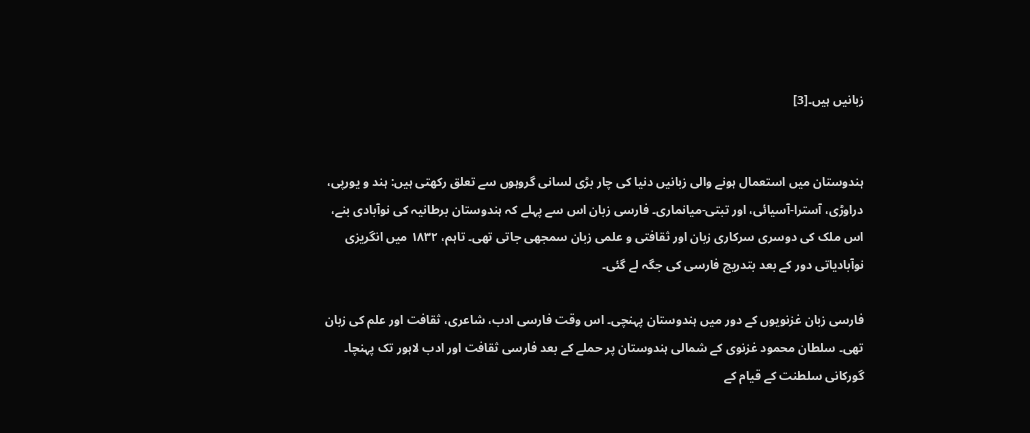زبانیں ہیں۔[3]


ہندوستان میں استعمال ہونے والی زبانیں دنیا کی چار بڑی لسانی گروہوں سے تعلق رکھتی ہیں: ہند و یورپی، دراوڑی، آسترا-آسیائی، اور تبتی-میانماری۔ فارسی زبان اس سے پہلے کہ ہندوستان برطانیہ کی نوآبادی بنے، اس ملک کی دوسری سرکاری زبان اور ثقافتی و علمی زبان سمجھی جاتی تھی۔ تاہم، ۱۸۳۲ میں انگریزی نوآبادیاتی دور کے بعد بتدریج فارسی کی جگہ لے گئی۔

فارسی زبان غزنویوں کے دور میں ہندوستان پہنچی۔ اس وقت فارسی ادب، شاعری، ثقافت اور علم کی زبان تھی۔ سلطان محمود غزنوی کے شمالی ہندوستان پر حملے کے بعد فارسی ثقافت اور ادب لاہور تک پہنچا۔ گورکانی سلطنت کے قیام کے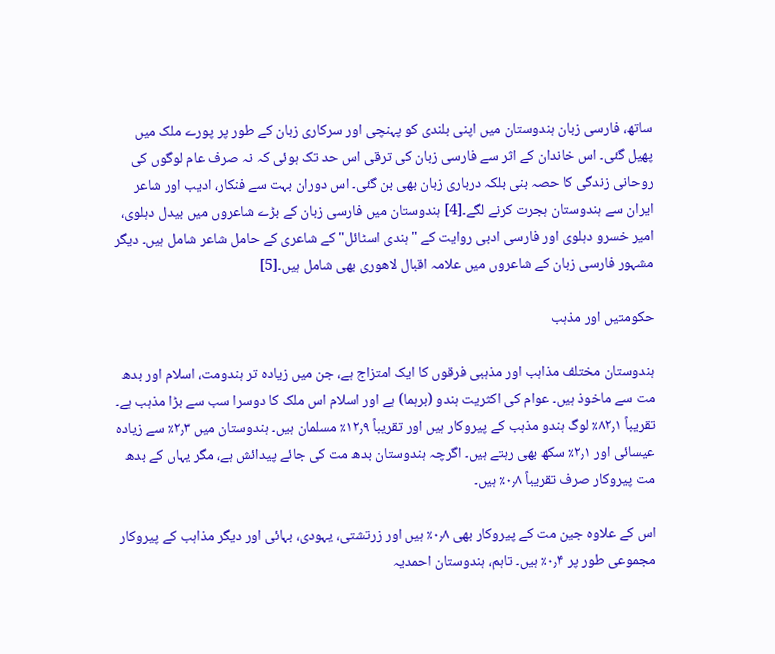ساتھ، فارسی زبان ہندوستان میں اپنی بلندی کو پہنچی اور سرکاری زبان کے طور پر پورے ملک میں پھیل گئی۔ اس خاندان کے اثر سے فارسی زبان کی ترقی اس حد تک ہوئی کہ نہ صرف عام لوگوں کی روحانی زندگی کا حصہ بنی بلکہ درباری زبان بھی بن گئی۔ اس دوران بہت سے فنکار، ادیب اور شاعر ایران سے ہندوستان ہجرت کرنے لگے۔[4] ہندوستان میں فارسی زبان کے بڑے شاعروں میں بیدل دہلوی، امیر خسرو دہلوی اور فارسی ادبی روایت کے "ہندی اسٹائل" کے شاعری کے حامل شاعر شامل ہیں۔ دیگر مشہور فارسی زبان کے شاعروں میں علامہ اقبال لاهوری بھی شامل ہیں۔[5]

حکومتیں اور مذہب

ہندوستان مختلف مذاہب اور مذہبی فرقوں کا ایک امتزاج ہے، جن میں زیادہ تر ہندومت، اسلام اور بدھ مت سے ماخوذ ہیں۔ عوام کی اکثریت ہندو (برہما) ہے اور اسلام اس ملک کا دوسرا سب سے بڑا مذہب ہے۔ تقریباً ۸۲٫۱٪ لوگ ہندو مذہب کے پیروکار ہیں اور تقریباً ۱۲٫۹٪ مسلمان ہیں۔ ہندوستان میں ۲٫۳٪ سے زیادہ عیسائی اور ۲٫۱٪ سکھ بھی رہتے ہیں۔ اگرچہ ہندوستان بدھ مت کی جائے پیدائش ہے، مگر یہاں کے بدھ مت پیروکار صرف تقریباً ۰٫۸٪ ہیں۔

اس کے علاوہ جین مت کے پیروکار بھی ۰٫۸٪ ہیں اور زرتشتی، یہودی، بہائی اور دیگر مذاہب کے پیروکار مجموعی طور پر ۰٫۴٪ ہیں۔ تاہم، ہندوستان احمدیہ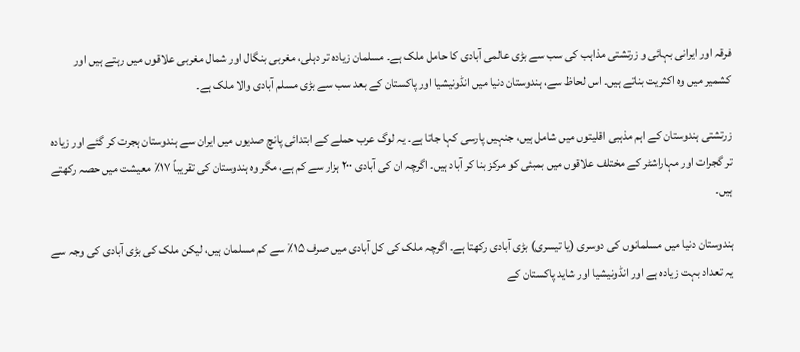فرقہ اور ایرانی بہائی و زرتشتی مذاہب کی سب سے بڑی عالمی آبادی کا حامل ملک ہے۔ مسلمان زیادہ تر دہلی، مغربی بنگال اور شمال مغربی علاقوں میں رہتے ہیں اور کشمیر میں وہ اکثریت بناتے ہیں۔ اس لحاظ سے، ہندوستان دنیا میں انڈونیشیا اور پاکستان کے بعد سب سے بڑی مسلم آبادی والا ملک ہے۔

زرتشتی ہندوستان کے اہم مذہبی اقلیتوں میں شامل ہیں، جنہیں پارسی کہا جاتا ہے۔ یہ لوگ عرب حملے کے ابتدائی پانچ صدیوں میں ایران سے ہندوستان ہجرت کر گئے اور زیادہ تر گجرات اور مہاراشٹر کے مختلف علاقوں میں بمبئی کو مرکز بنا کر آباد ہیں۔ اگرچہ ان کی آبادی ۲۰۰ ہزار سے کم ہے، مگر وہ ہندوستان کی تقریباً ۱۷٪ معیشت میں حصہ رکھتے ہیں۔

ہندوستان دنیا میں مسلمانوں کی دوسری (یا تیسری) بڑی آبادی رکھتا ہے۔ اگرچہ ملک کی کل آبادی میں صرف ۱۵٪ سے کم مسلمان ہیں، لیکن ملک کی بڑی آبادی کی وجہ سے یہ تعداد بہت زیادہ ہے اور انڈونیشیا اور شاید پاکستان کے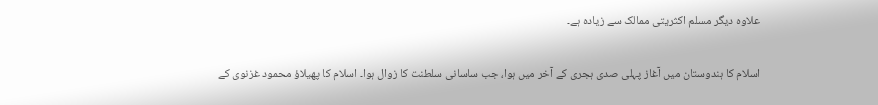علاوہ دیگر مسلم اکثریتی ممالک سے زیادہ ہے۔

اسلام کا ہندوستان میں آغاز پہلی صدی ہجری کے آخر میں ہوا، جب ساسانی سلطنت کا زوال ہوا۔ اسلام کا پھیلاؤ محمود غزنوی کے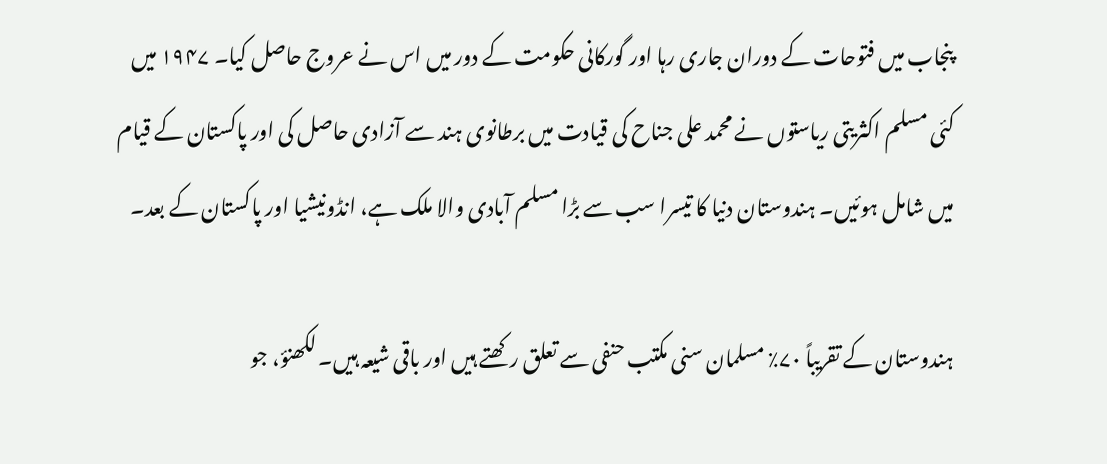پنجاب میں فتوحات کے دوران جاری رہا اور گورکانی حکومت کے دور میں اس نے عروج حاصل کیا۔ ۱۹۴۷ میں کئی مسلم اکثریتی ریاستوں نے محمد علی جناح کی قیادت میں برطانوی ہند سے آزادی حاصل کی اور پاکستان کے قیام میں شامل ہوئیں۔ ہندوستان دنیا کا تیسرا سب سے بڑا مسلم آبادی والا ملک ہے، انڈونیشیا اور پاکستان کے بعد۔

ہندوستان کے تقریباً ۷۰٪ مسلمان سنی مکتب حنفی سے تعلق رکھتے ہیں اور باقی شیعہ ہیں۔ لکھنؤ، جو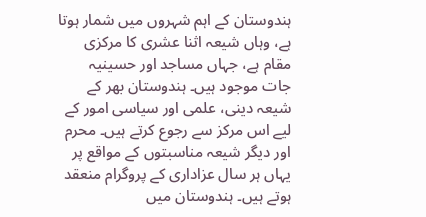ہندوستان کے اہم شہروں میں شمار ہوتا ہے، وہاں شیعہ اثنا عشری کا مرکزی مقام ہے، جہاں مساجد اور حسینیہ جات موجود ہیں۔ ہندوستان بھر کے شیعہ دینی، علمی اور سیاسی امور کے لیے اس مرکز سے رجوع کرتے ہیں۔ محرم اور دیگر شیعہ مناسبتوں کے مواقع پر یہاں ہر سال عزاداری کے پروگرام منعقد ہوتے ہیں۔ ہندوستان میں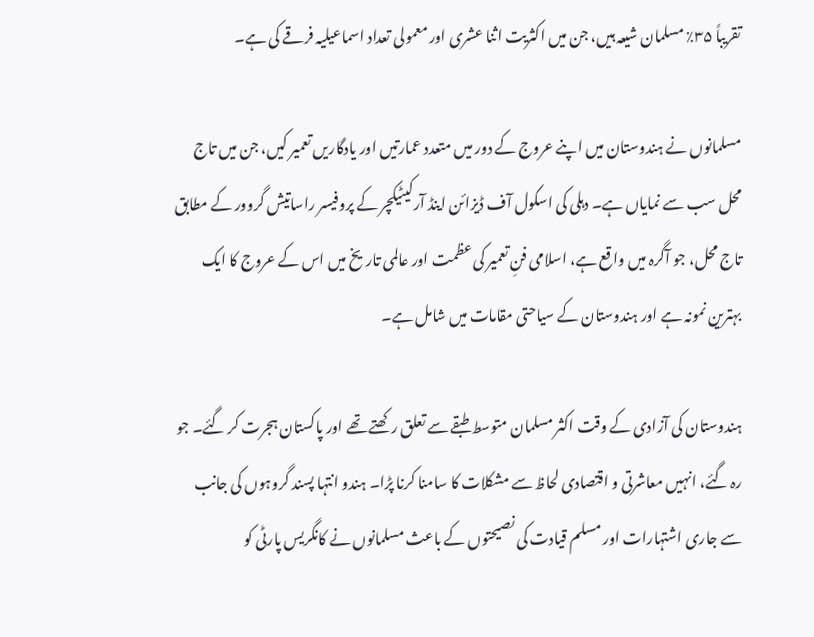تقریباً ۳۵٪ مسلمان شیعہ ہیں، جن میں اکثریت اثنا عشری اور معمولی تعداد اسماعیلیہ فرقے کی ہے۔

مسلمانوں نے ہندوستان میں اپنے عروج کے دور میں متعدد عمارتیں اور یادگاریں تعمیر کیں، جن میں تاج محل سب سے نمایاں ہے۔ دہلی کی اسکول آف ڈیزائن اینڈ آرکیٹیکچر کے پروفیسر راساتیش گروور کے مطابق تاج محل، جو آگرہ میں واقع ہے، اسلامی فنِ تعمیر کی عظمت اور عالمی تاریخ میں اس کے عروج کا ایک بہترین نمونہ ہے اور ہندوستان کے سیاحتی مقامات میں شامل ہے۔

ہندوستان کی آزادی کے وقت اکثر مسلمان متوسط طبقے سے تعلق رکھتے تھے اور پاکستان ہجرت کر گئے۔ جو رہ گئے، انہیں معاشرتی و اقتصادی لحاظ سے مشکلات کا سامنا کرنا پڑا۔ ہندو انتہا پسند گروہوں کی جانب سے جاری اشتہارات اور مسلم قیادت کی نصیحتوں کے باعث مسلمانوں نے کانگریس پارٹی کو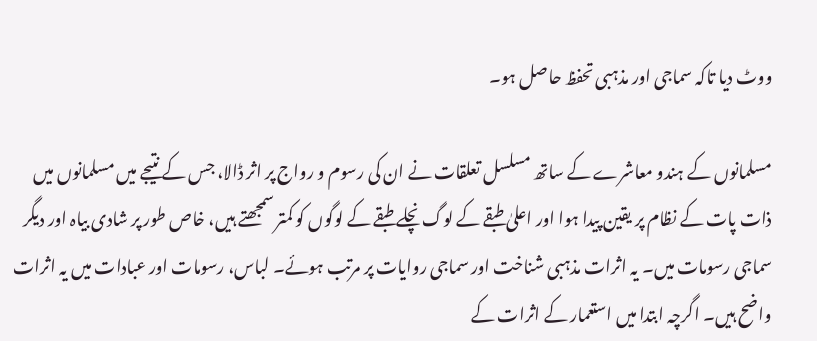ووٹ دیا تاکہ سماجی اور مذہبی تحفظ حاصل ہو۔

مسلمانوں کے ہندو معاشرے کے ساتھ مسلسل تعلقات نے ان کی رسوم و رواج پر اثر ڈالا، جس کے نتیجے میں مسلمانوں میں ذات پات کے نظام پر یقین پیدا ہوا اور اعلیٰ طبقے کے لوگ نچلے طبقے کے لوگوں کو کمتر سمجھتے ہیں، خاص طور پر شادی بیاہ اور دیگر سماجی رسومات میں۔ یہ اثرات مذہبی شناخت اور سماجی روایات پر مرتب ہوئے۔ لباس، رسومات اور عبادات میں یہ اثرات واضح ہیں۔ اگرچہ ابتدا میں استعمار کے اثرات کے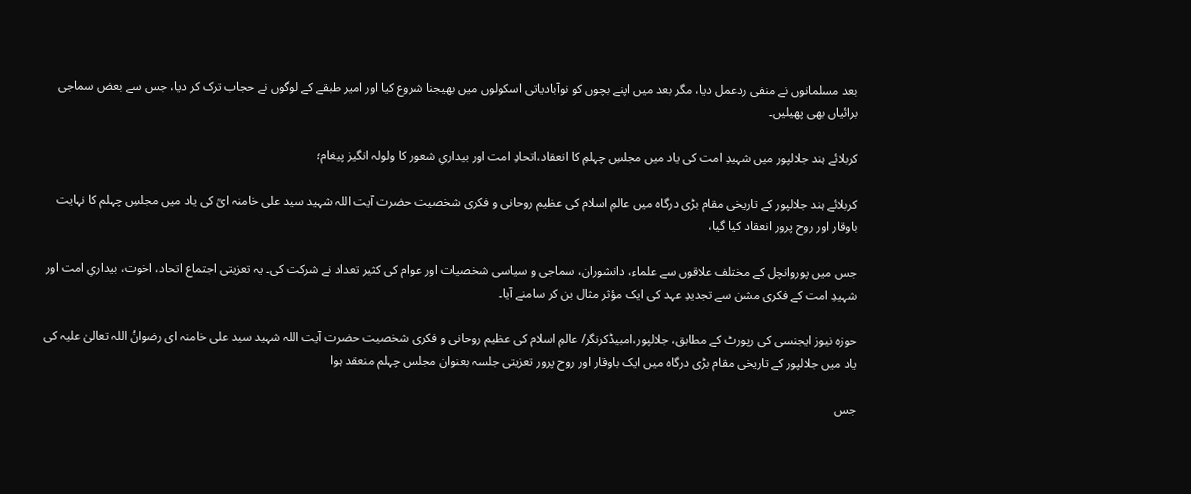بعد مسلمانوں نے منفی ردعمل دیا، مگر بعد میں اپنے بچوں کو نوآبادیاتی اسکولوں میں بھیجنا شروع کیا اور امیر طبقے کے لوگوں نے حجاب ترک کر دیا، جس سے بعض سماجی برائیاں بھی پھیلیں۔

کربلائے ہند جلالپور میں شہیدِ امت کی یاد میں مجلسِ چہلمِ کا انعقاد،اتحادِ امت اور بیداریِ شعور کا ولولہ انگیز پیغام؛

کربلائے ہند جلالپور کے تاریخی مقام بڑی درگاہ میں عالمِ اسلام کی عظیم روحانی و فکری شخصیت حضرت آیت اللہ شہید سید علی خامنہ ایؒ کی یاد میں مجلسِ چہلم کا نہایت باوقار اور روح پرور انعقاد کیا گیا،

جس میں پوروانچل کے مختلف علاقوں سے علماء، دانشوران، سماجی و سیاسی شخصیات اور عوام کی کثیر تعداد نے شرکت کی۔ یہ تعزیتی اجتماع اتحاد، اخوت، بیداریِ امت اور شہیدِ امت کے فکری مشن سے تجدیدِ عہد کی ایک مؤثر مثال بن کر سامنے آیا۔

حوزہ نیوز ایجنسی کی رپورٹ کے مطابق، جلالپور،امبیڈکرنگر/ عالمِ اسلام کی عظیم روحانی و فکری شخصیت حضرت آیت اللہ شہید سید علی خامنہ ای رضوانُ اللہ تعالیٰ علیہ کی یاد میں جلالپور کے تاریخی مقام بڑی درگاہ میں ایک باوقار اور روح پرور تعزیتی جلسہ بعنوان مجلس چہلم منعقد ہوا

جس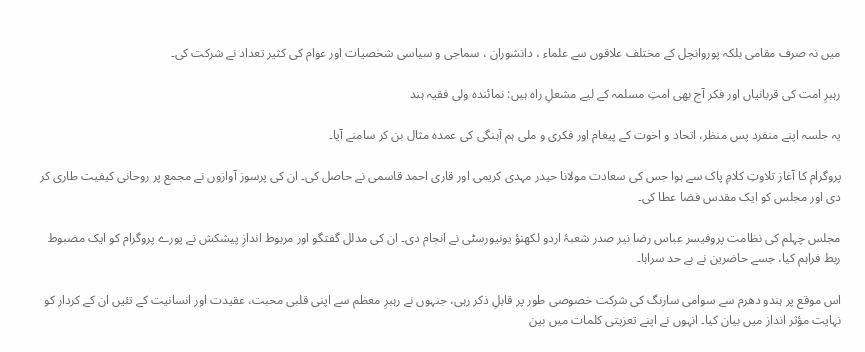میں نہ صرف مقامی بلکہ پوروانچل کے مختلف علاقوں سے علماء ، دانشوران ، سماجی و سیاسی شخصیات اور عوام کی کثیر تعداد نے شرکت کی۔

رہبرِ امت کی قربانیاں اور فکر آج بھی امتِ مسلمہ کے لیے مشعلِ راہ ہیں: نمائندہ ولی فقیہ ہند

یہ جلسہ اپنے منفرد پس منظر، اتحاد و اخوت کے پیغام اور فکری و ملی ہم آہنگی کی عمدہ مثال بن کر سامنے آیا۔

پروگرام کا آغاز تلاوتِ کلامِ پاک سے ہوا جس کی سعادت مولانا حیدر مہدی کریمی اور قاری احمد قاسمی نے حاصل کی۔ ان کی پرسوز آوازوں نے مجمع پر روحانی کیفیت طاری کر دی اور مجلس کو ایک مقدس فضا عطا کی۔

مجلس چہلم کی نظامت پروفیسر عباس رضا نیر صدر شعبۂ اردو لکھنؤ یونیورسٹی نے انجام دی۔ ان کی مدلل گفتگو اور مربوط اندازِ پیشکش نے پورے پروگرام کو ایک مضبوط ربط فراہم کیا، جسے حاضرین نے بے حد سراہا۔

اس موقع پر ہندو دھرم سے سوامی سارنگ کی شرکت خصوصی طور پر قابلِ ذکر رہی، جنہوں نے رہبرِ معظم سے اپنی قلبی محبت، عقیدت اور انسانیت کے تئیں ان کے کردار کو نہایت مؤثر انداز میں بیان کیا۔ انہوں نے اپنے تعزیتی کلمات میں بین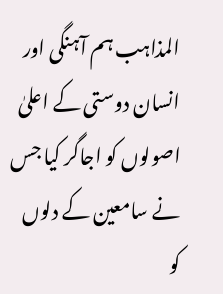المذاہب ہم آہنگی اور انسان دوستی کے اعلیٰ اصولوں کو اجاگر کیا جس نے سامعین کے دلوں کو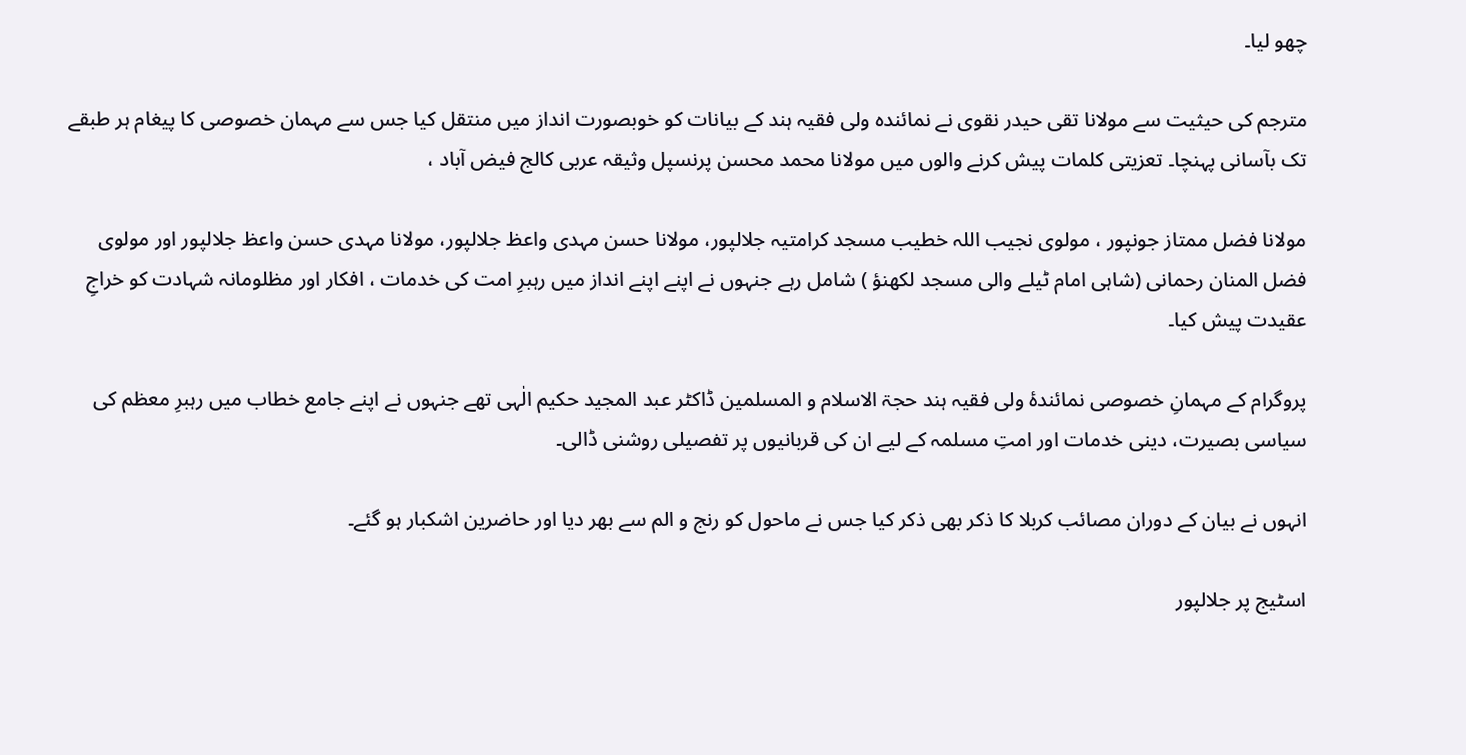چھو لیا۔

مترجم کی حیثیت سے مولانا تقی حیدر نقوی نے نمائندہ ولی فقیہ ہند کے بیانات کو خوبصورت انداز میں منتقل کیا جس سے مہمان خصوصی کا پیغام ہر طبقے تک بآسانی پہنچا۔ تعزیتی کلمات پیش کرنے والوں میں مولانا محمد محسن پرنسپل وثیقہ عربی کالج فیض آباد ،

مولانا فضل ممتاز جونپور ، مولوی نجیب اللہ خطیب مسجد کرامتیہ جلالپور، مولانا حسن مہدی واعظ جلالپور، مولانا مہدی حسن واعظ جلالپور اور مولوی فضل المنان رحمانی (شاہی امام ٹیلے والی مسجد لکھنؤ ) شامل رہے جنہوں نے اپنے اپنے انداز میں رہبرِ امت کی خدمات ، افکار اور مظلومانہ شہادت کو خراجِ عقیدت پیش کیا۔

پروگرام کے مہمانِ خصوصی نمائندۂ ولی فقیہ ہند حجۃ الاسلام و المسلمین ڈاکٹر عبد المجید حکیم الٰہی تھے جنہوں نے اپنے جامع خطاب میں رہبرِ معظم کی سیاسی بصیرت، دینی خدمات اور امتِ مسلمہ کے لیے ان کی قربانیوں پر تفصیلی روشنی ڈالی۔

انہوں نے بیان کے دوران مصائب کربلا کا ذکر بھی ذکر کیا جس نے ماحول کو رنج و الم سے بھر دیا اور حاضرین اشکبار ہو گئے۔

اسٹیج پر جلالپور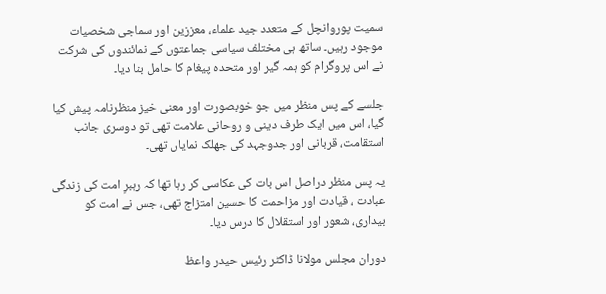سمیت پوروانچل کے متعدد جید علماء، معززین اور سماجی شخصیات موجود رہیں۔ ساتھ ہی مختلف سیاسی جماعتوں کے نمائندوں کی شرکت نے اس پروگرام کو ہمہ گیر اور متحدہ پیغام کا حامل بنا دیا۔

جلسے کے پس منظر میں جو خوبصورت اور معنی خیز منظرنامہ پیش کیا گیا، اس میں ایک طرف دینی و روحانی علامت تھی تو دوسری جانب استقامت، قربانی اور جدوجہد کی جھلک نمایاں تھی۔

یہ پس منظر دراصل اس بات کی عکاسی کر رہا تھا کہ رہبرِ امت کی زندگی عبادت ، قیادت اور مزاحمت کا حسین امتزاج تھی، جس نے امت کو بیداری، شعور اور استقلال کا درس دیا۔

دوران مجلس مولانا ڈاکٹر رئیس حیدر واعظ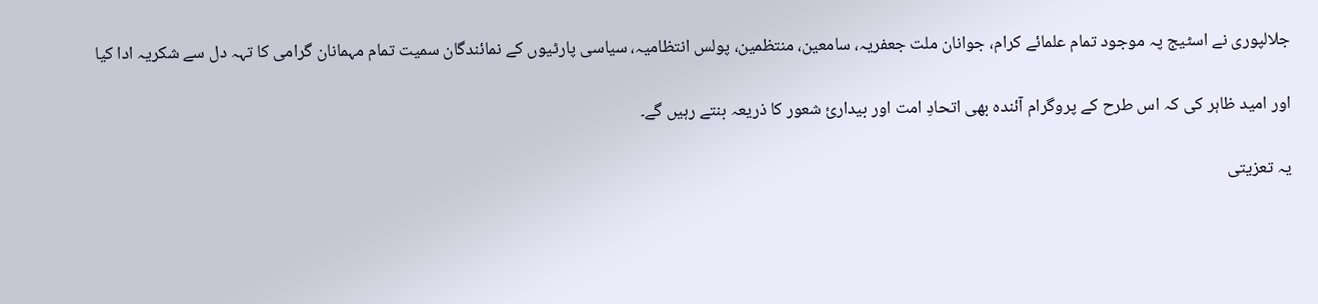جلالپوری نے اسٹیج پہ موجود تمام علمائے کرام، جوانان ملت جعفریہ، سامعین، منتظمین، پولس انتظامیہ، سیاسی پارٹیوں کے نمائندگان سمیت تمام مہمانان گرامی کا تہہ دل سے شکریہ ادا کیا

اور امید ظاہر کی کہ اس طرح کے پروگرام آئندہ بھی اتحادِ امت اور بیداریٔ شعور کا ذریعہ بنتے رہیں گے۔

یہ تعزیتی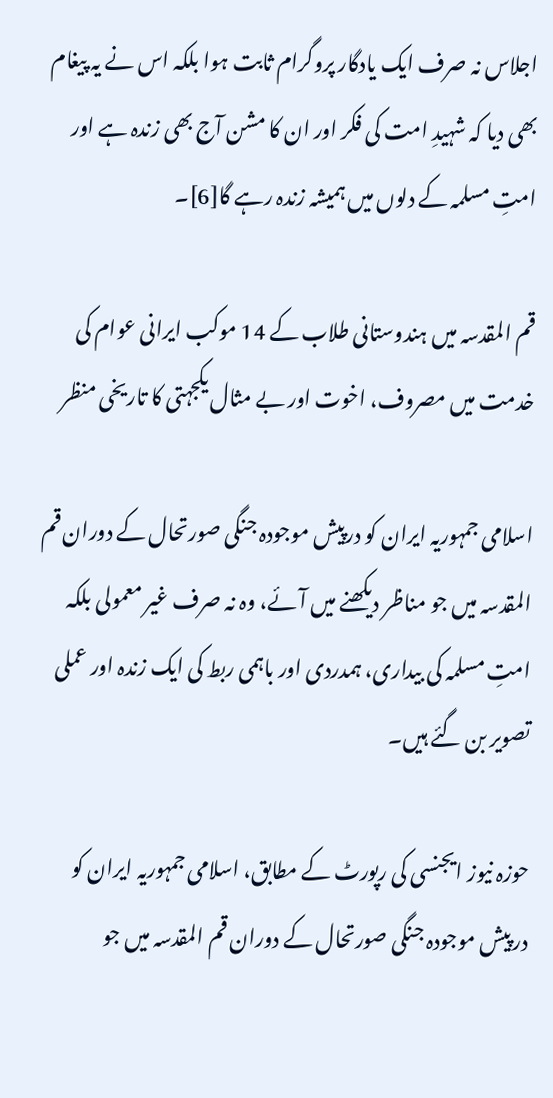اجلاس نہ صرف ایک یادگار پروگرام ثابت ہوا بلکہ اس نے یہ پیغام بھی دیا کہ شہیدِ امت کی فکر اور ان کا مشن آج بھی زندہ ہے اور امتِ مسلمہ کے دلوں میں ہمیشہ زندہ رہے گا[6]۔

قم المقدسہ میں ہندوستانی طلاب کے 14 موکب ایرانی عوام کی خدمت میں مصروف، اخوت اور بے مثال یکجہتی کا تاریخی منظر

اسلامی جمہوریہ ایران کو درپیش موجودہ جنگی صورتحال کے دوران قم المقدسہ میں جو مناظر دیکھنے میں آئے، وہ نہ صرف غیر معمولی بلکہ امتِ مسلمہ کی بیداری، ہمدردی اور باہمی ربط کی ایک زندہ اور عملی تصویر بن گئے ہیں۔

حوزہ نیوز ایجنسی کی رپورٹ کے مطابق، اسلامی جمہوریہ ایران کو درپیش موجودہ جنگی صورتحال کے دوران قم المقدسہ میں جو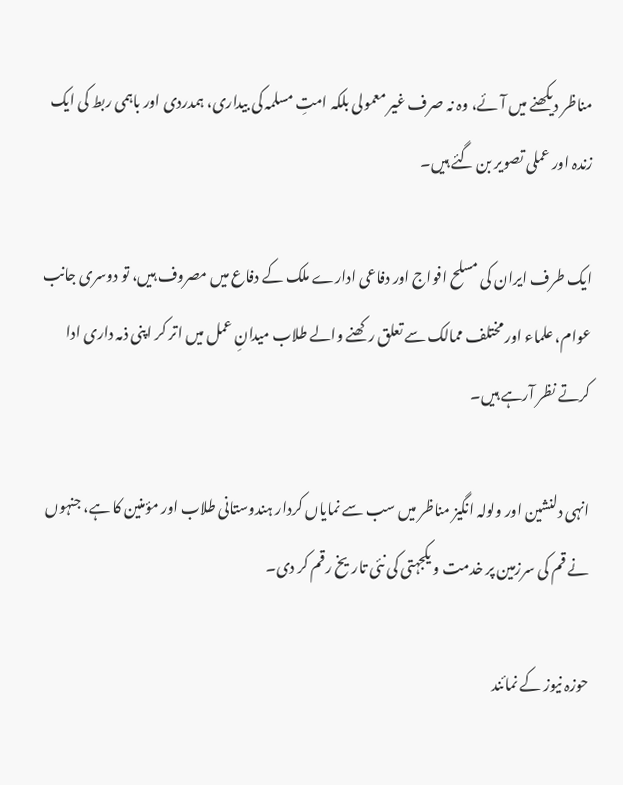مناظر دیکھنے میں آئے، وہ نہ صرف غیر معمولی بلکہ امتِ مسلمہ کی بیداری، ہمدردی اور باہمی ربط کی ایک زندہ اور عملی تصویر بن گئے ہیں۔

ایک طرف ایران کی مسلح افواج اور دفاعی ادارے ملک کے دفاع میں مصروف ہیں، تو دوسری جانب عوام، علماء اور مختلف ممالک سے تعلق رکھنے والے طلاب میدانِ عمل میں اتر کر اپنی ذمہ داری ادا کرتے نظر آرہے ہیں۔

انہی دلنشین اور ولولہ انگیز مناظر میں سب سے نمایاں کردار ہندوستانی طلاب اور مؤمنین کا ہے، جنہوں نے قم کی سرزمین پر خدمت و یکجہتی کی نئی تاریخ رقم کر دی۔

حوزہ نیوز کے نمائند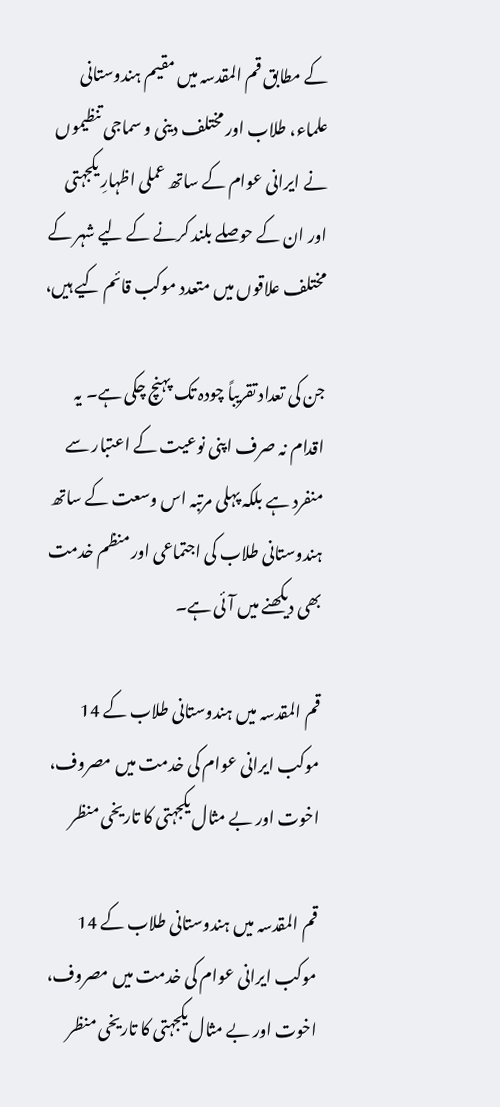کے مطابق قم المقدسہ میں مقیم ہندوستانی علماء، طلاب اور مختلف دینی و سماجی تنظیموں نے ایرانی عوام کے ساتھ عملی اظہارِ یکجہتی اور ان کے حوصلے بلند کرنے کے لیے شہر کے مختلف علاقوں میں متعدد موکب قائم کیے ہیں،

جن کی تعداد تقریباً چودہ تک پہنچ چکی ہے۔ یہ اقدام نہ صرف اپنی نوعیت کے اعتبار سے منفرد ہے بلکہ پہلی مرتبہ اس وسعت کے ساتھ ہندوستانی طلاب کی اجتماعی اور منظم خدمت بھی دیکھنے میں آئی ہے۔

قم المقدسہ میں ہندوستانی طلاب کے 14 موکب ایرانی عوام کی خدمت میں مصروف، اخوت اور بے مثال یکجہتی کا تاریخی منظر

قم المقدسہ میں ہندوستانی طلاب کے 14 موکب ایرانی عوام کی خدمت میں مصروف، اخوت اور بے مثال یکجہتی کا تاریخی منظر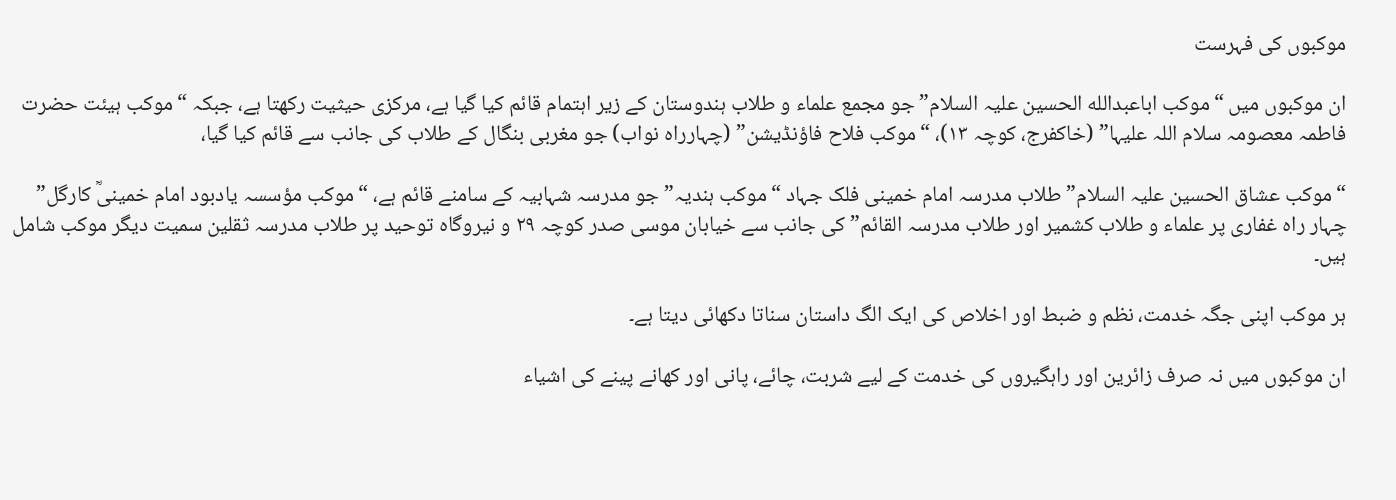موکبوں کی فہرست

ان موکبوں میں “موکب اباعبدالله الحسین علیہ السلام” جو مجمع علماء و طلاب ہندوستان کے زیر اہتمام قائم کیا گیا ہے، مرکزی حیثیت رکھتا ہے، جبکہ “موکب ہیئت حضرت فاطمہ معصومہ سلام اللہ علیہا” (خاکفرج، کوچہ ۱۳)، “موکب فلاح فاؤنڈیشن” (چہارراہ نواب) جو مغربی بنگال کے طلاب کی جانب سے قائم کیا گیا،

“موکب عشاق الحسین علیہ السلام” طلاب مدرسہ امام خمینی فلک جہاد “موکب ہندیہ” جو مدرسہ شہابیہ کے سامنے قائم ہے، “موکب مؤسسہ یادبود امام خمینیؒ کارگل” چہار راہ غفاری پر علماء و طلاب کشمیر اور طلاب مدرسہ القائم” کی جانب سے خیابان موسی صدر کوچہ ۲۹ و نیروگاہ توحید پر طلاب مدرسہ ثقلین سمیت دیگر موکب شامل ہیں۔

ہر موکب اپنی جگہ خدمت، نظم و ضبط اور اخلاص کی ایک الگ داستان سناتا دکھائی دیتا ہے۔

ان موکبوں میں نہ صرف زائرین اور راہگیروں کی خدمت کے لیے شربت، چائے، پانی اور کھانے پینے کی اشیاء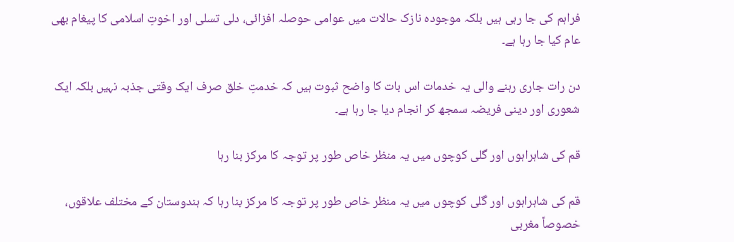فراہم کی جا رہی ہیں بلکہ موجودہ نازک حالات میں عوامی حوصلہ افزائی، دلی تسلی اور اخوتِ اسلامی کا پیغام بھی عام کیا جا رہا ہے۔

دن رات جاری رہنے والی یہ خدمات اس بات کا واضح ثبوت ہیں کہ خدمتِ خلق صرف ایک وقتی جذبہ نہیں بلکہ ایک شعوری اور دینی فریضہ سمجھ کر انجام دیا جا رہا ہے۔

قم کی شاہراہوں اور گلی کوچوں میں یہ منظر خاص طور پر توجہ کا مرکز بنا رہا

قم کی شاہراہوں اور گلی کوچوں میں یہ منظر خاص طور پر توجہ کا مرکز بنا رہا کہ ہندوستان کے مختلف علاقوں، خصوصاً مغربی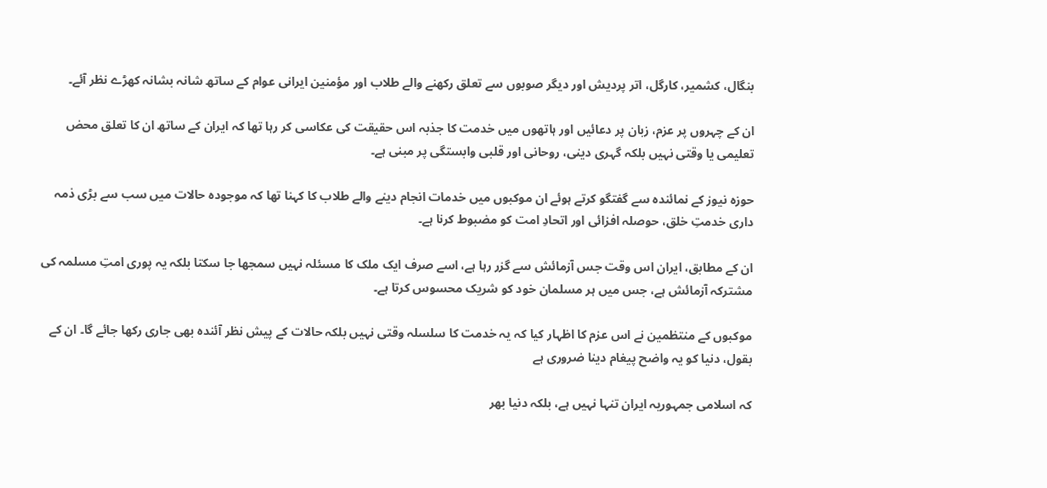بنگال، کشمیر، کارگل، اتر پردیش اور دیگر صوبوں سے تعلق رکھنے والے طلاب اور مؤمنین ایرانی عوام کے ساتھ شانہ بشانہ کھڑے نظر آئے۔

ان کے چہروں پر عزم، زبان پر دعائیں اور ہاتھوں میں خدمت کا جذبہ اس حقیقت کی عکاسی کر رہا تھا کہ ایران کے ساتھ ان کا تعلق محض تعلیمی یا وقتی نہیں بلکہ گہری دینی، روحانی اور قلبی وابستگی پر مبنی ہے۔

حوزہ نیوز کے نمائندہ سے گفتگو کرتے ہوئے ان موکبوں میں خدمات انجام دینے والے طلاب کا کہنا تھا کہ موجودہ حالات میں سب سے بڑی ذمہ داری خدمتِ خلق، حوصلہ افزائی اور اتحادِ امت کو مضبوط کرنا ہے۔

ان کے مطابق، ایران اس وقت جس آزمائش سے گزر رہا ہے، اسے صرف ایک ملک کا مسئلہ نہیں سمجھا جا سکتا بلکہ یہ پوری امتِ مسلمہ کی مشترکہ آزمائش ہے، جس میں ہر مسلمان خود کو شریک محسوس کرتا ہے۔

موکبوں کے منتظمین نے اس عزم کا اظہار کیا کہ یہ خدمت کا سلسلہ وقتی نہیں بلکہ حالات کے پیش نظر آئندہ بھی جاری رکھا جائے گا۔ ان کے بقول، دنیا کو یہ واضح پیغام دینا ضروری ہے

کہ اسلامی جمہوریہ ایران تنہا نہیں ہے، بلکہ دنیا بھر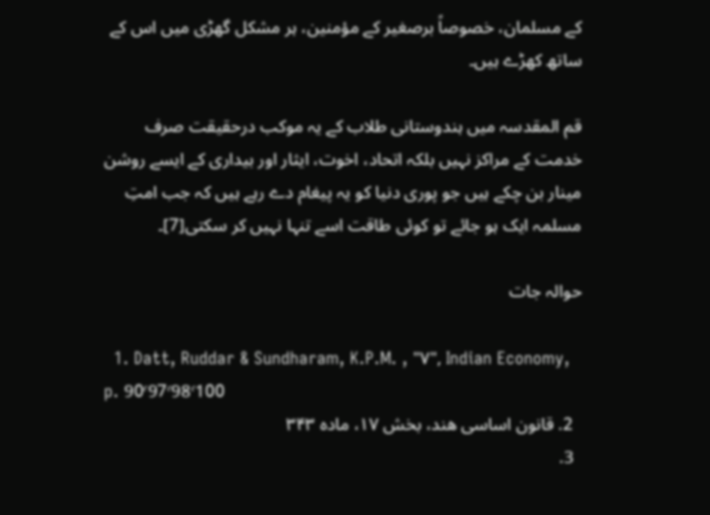کے مسلمان، خصوصاً برصغیر کے مؤمنین، ہر مشکل گھڑی میں اس کے ساتھ کھڑے ہیں۔

قم المقدسہ میں ہندوستانی طلاب کے یہ موکب درحقیقت صرف خدمت کے مراکز نہیں بلکہ اتحاد، اخوت، ایثار اور بیداری کے ایسے روشن مینار بن چکے ہیں جو پوری دنیا کو یہ پیغام دے رہے ہیں کہ جب امتِ مسلمہ ایک ہو جائے تو کوئی طاقت اسے تنہا نہیں کر سکتی[7]۔

حوالہ جات

  1. Datt, Ruddar & Sundharam, K.P.M. , "۷", Indian Economy, p. 90٬97٬98٬100
  2. قانون اساسی هند، بخش ۱۷، ماده ۳۴۳
  3.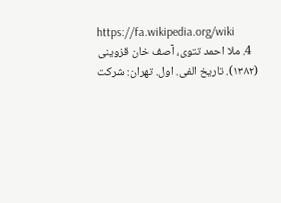https://fa.wikipedia.org/wiki
  4. ملا احمد تتوی، آصف خان قزوینی (۱۳۸۲). تاریخ الفی. اول. تهران: شرکت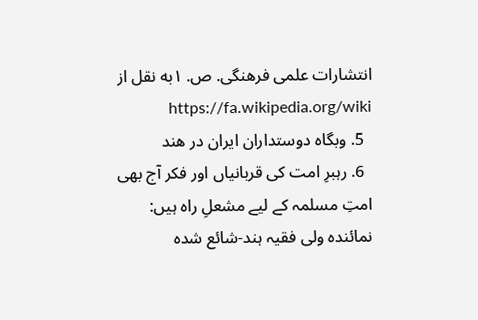انتشارات علمی فرهنگی. ص. ۱به نقل از https://fa.wikipedia.org/wiki
  5. وبگاه دوستداران ایران در هند
  6. رہبرِ امت کی قربانیاں اور فکر آج بھی امتِ مسلمہ کے لیے مشعلِ راہ ہیں: نمائندہ ولی فقیہ ہند-شائع شدہ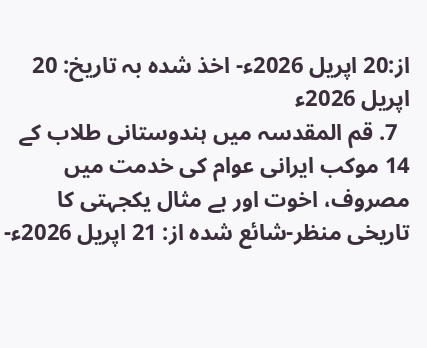از:20 اپریل 2026ء- اخذ شدہ بہ تاریخ: 20 اپریل 2026ء
  7. قم المقدسہ میں ہندوستانی طلاب کے 14 موکب ایرانی عوام کی خدمت میں مصروف، اخوت اور بے مثال یکجہتی کا تاریخی منظر-شائع شدہ از: 21 اپریل 2026ء-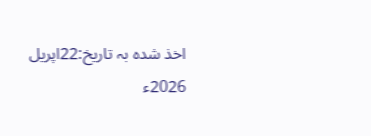اخذ شدہ بہ تاریخ:22اپریل 2026ء